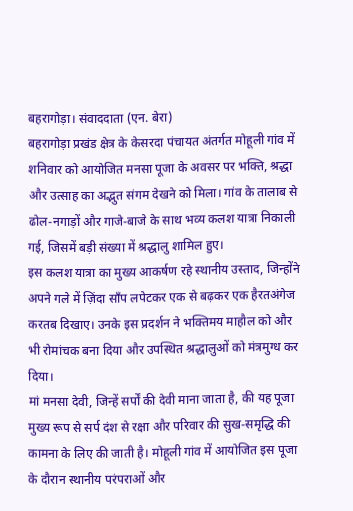बहरागोड़ा। संवाददाता (एन. बेरा)
बहरागोड़ा प्रखंड क्षेत्र के केसरदा पंचायत अंतर्गत मोहूली गांव में शनिवार को आयोजित मनसा पूजा के अवसर पर भक्ति, श्रद्धा और उत्साह का अद्भुत संगम देखने को मिला। गांव के तालाब से ढोल-नगाड़ों और गाजे-बाजे के साथ भव्य कलश यात्रा निकाली गई, जिसमें बड़ी संख्या में श्रद्धालु शामिल हुए।
इस कलश यात्रा का मुख्य आकर्षण रहे स्थानीय उस्ताद, जिन्होंने अपने गले में ज़िंदा साँप लपेटकर एक से बढ़कर एक हैरतअंगेज करतब दिखाए। उनके इस प्रदर्शन ने भक्तिमय माहौल को और भी रोमांचक बना दिया और उपस्थित श्रद्धालुओं को मंत्रमुग्ध कर दिया।
मां मनसा देवी, जिन्हें सर्पों की देवी माना जाता है, की यह पूजा मुख्य रूप से सर्प दंश से रक्षा और परिवार की सुख-समृद्धि की कामना के लिए की जाती है। मोहूली गांव में आयोजित इस पूजा के दौरान स्थानीय परंपराओं और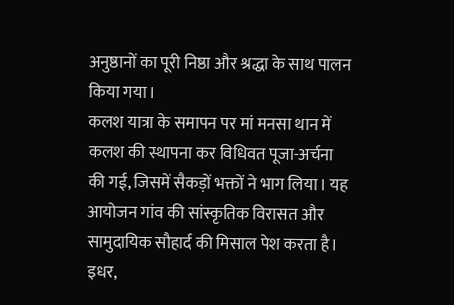अनुष्ठानों का पूरी निष्ठा और श्रद्धा के साथ पालन किया गया।
कलश यात्रा के समापन पर मां मनसा थान में कलश की स्थापना कर विधिवत पूजा-अर्चना की गई, जिसमें सैकड़ों भक्तों ने भाग लिया। यह आयोजन गांव की सांस्कृतिक विरासत और सामुदायिक सौहार्द की मिसाल पेश करता है।
इधर,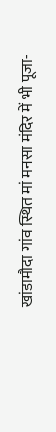खांडामौदा गांव स्थित मां मनसा मंदिर में भी पूजा-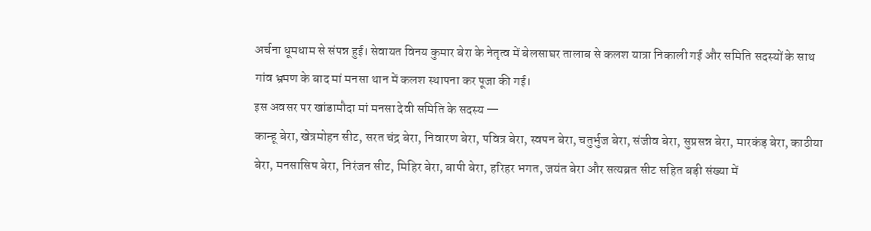अर्चना धूमधाम से संपन्न हुई। सेवायत विनय कुमार बेरा के नेतृत्व में बेलसाघर तालाब से कलश यात्रा निकाली गई और समिति सदस्यों के साथ गांव भ्रमण के बाद मां मनसा थान में कलश स्थापना कर पूजा की गई।
इस अवसर पर खांडामौदा मां मनसा देवी समिति के सदस्य —
कान्हू बेरा, खेत्रमोहन सीट, सरत चंद्र बेरा, निवारण बेरा, पवित्र बेरा, स्वपन बेरा, चतुर्भुज बेरा, संजीव बेरा, सुप्रसन्न बेरा, मारकंड़ बेरा, काठीया बेरा, मनसासिष बेरा, निरंजन सीट, मिहिर बेरा, बापी बेरा, हरिहर भगत, जयंत बेरा और सत्यब्रत सीट सहित बड़ी संख्या में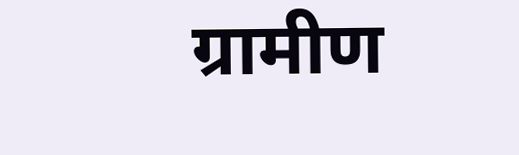ग्रामीण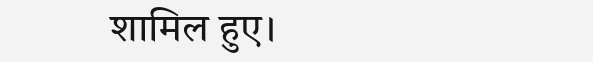शामिल हुए।